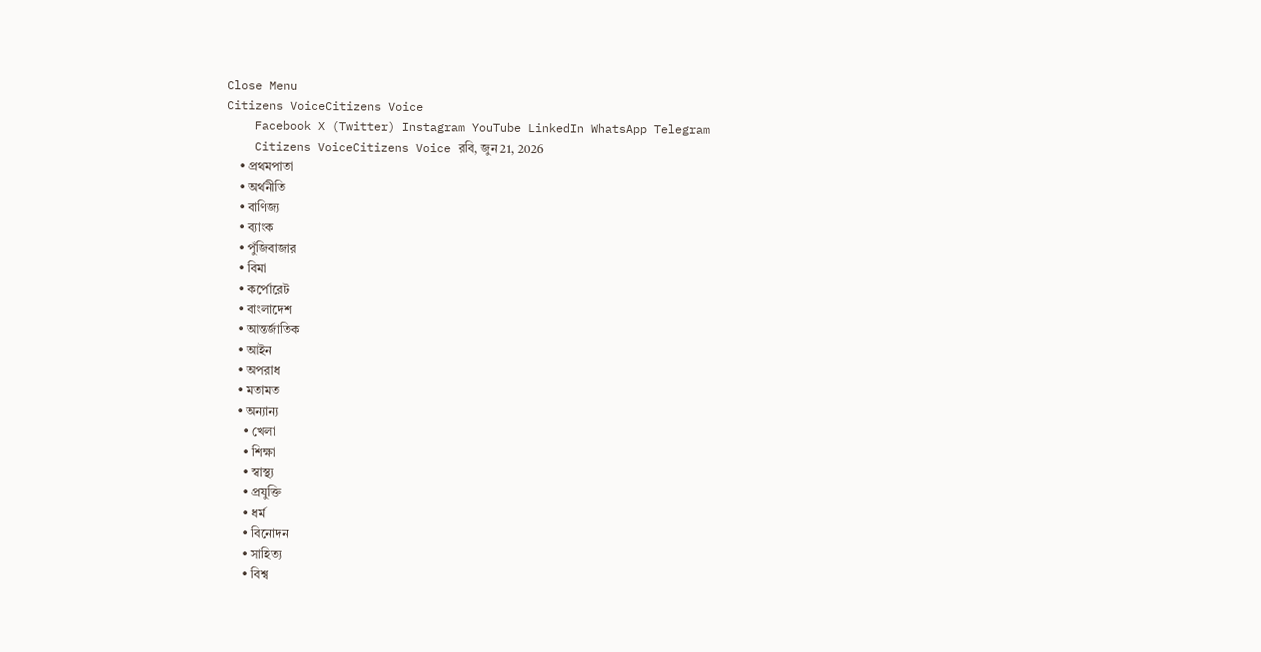Close Menu
Citizens VoiceCitizens Voice
    Facebook X (Twitter) Instagram YouTube LinkedIn WhatsApp Telegram
    Citizens VoiceCitizens Voice রবি, জুন 21, 2026
    • প্রথমপাতা
    • অর্থনীতি
    • বাণিজ্য
    • ব্যাংক
    • পুঁজিবাজার
    • বিমা
    • কর্পোরেট
    • বাংলাদেশ
    • আন্তর্জাতিক
    • আইন
    • অপরাধ
    • মতামত
    • অন্যান্য
      • খেলা
      • শিক্ষা
      • স্বাস্থ্য
      • প্রযুক্তি
      • ধর্ম
      • বিনোদন
      • সাহিত্য
      • বিশ্ব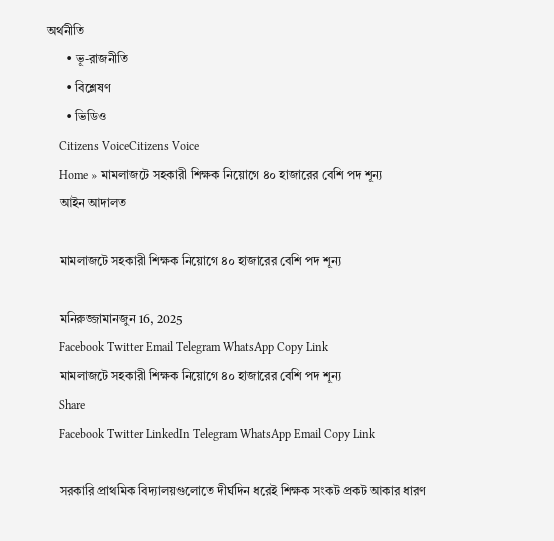অর্থনীতি
      • ভূ-রাজনীতি
      • বিশ্লেষণ
      • ভিডিও
    Citizens VoiceCitizens Voice
    Home » মামলাজটে সহকারী শিক্ষক নিয়োগে ৪০ হাজারের বেশি পদ শূন্য
    আইন আদালত

    মামলাজটে সহকারী শিক্ষক নিয়োগে ৪০ হাজারের বেশি পদ শূন্য

    মনিরুজ্জামানজুন 16, 2025
    Facebook Twitter Email Telegram WhatsApp Copy Link
    মামলাজটে সহকারী শিক্ষক নিয়োগে ৪০ হাজারের বেশি পদ শূন্য
    Share
    Facebook Twitter LinkedIn Telegram WhatsApp Email Copy Link

    সরকারি প্রাথমিক বিদ্যালয়গুলোতে দীর্ঘদিন ধরেই শিক্ষক সংকট প্রকট আকার ধারণ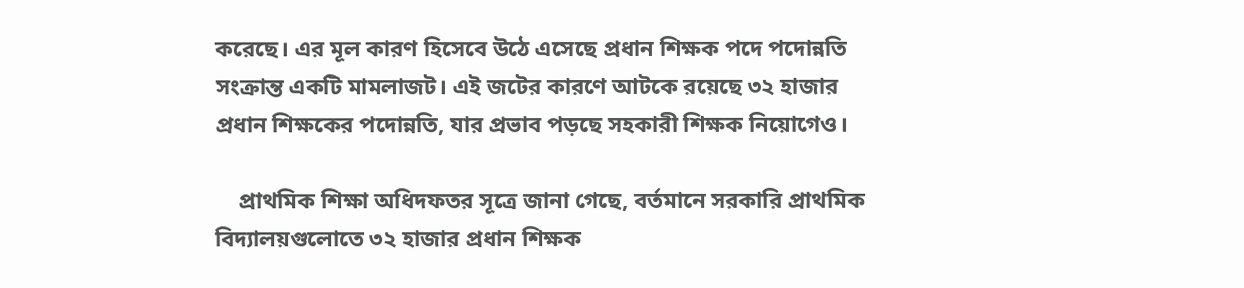করেছে। এর মূল কারণ হিসেবে উঠে এসেছে প্রধান শিক্ষক পদে পদোন্নতি সংক্রান্ত একটি মামলাজট। এই জটের কারণে আটকে রয়েছে ৩২ হাজার প্রধান শিক্ষকের পদোন্নতি, যার প্রভাব পড়ছে সহকারী শিক্ষক নিয়োগেও।

    প্রাথমিক শিক্ষা অধিদফতর সূত্রে জানা গেছে, বর্তমানে সরকারি প্রাথমিক বিদ্যালয়গুলোতে ৩২ হাজার প্রধান শিক্ষক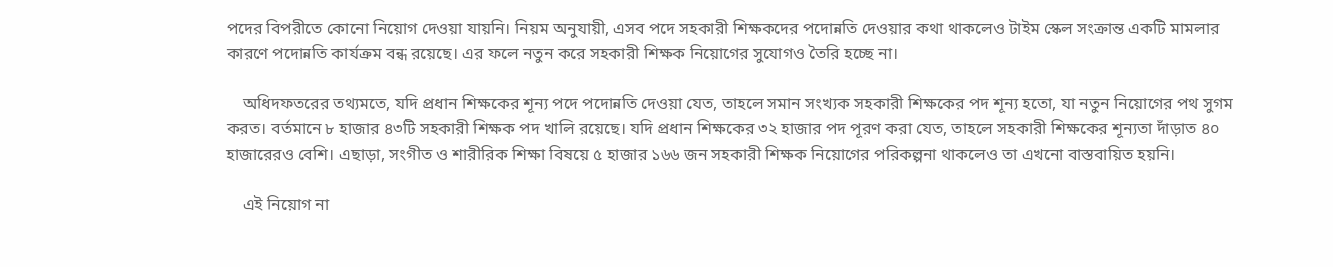পদের বিপরীতে কোনো নিয়োগ দেওয়া যায়নি। নিয়ম অনুযায়ী, এসব পদে সহকারী শিক্ষকদের পদোন্নতি দেওয়ার কথা থাকলেও টাইম স্কেল সংক্রান্ত একটি মামলার কারণে পদোন্নতি কার্যক্রম বন্ধ রয়েছে। এর ফলে নতুন করে সহকারী শিক্ষক নিয়োগের সুযোগও তৈরি হচ্ছে না।

    অধিদফতরের তথ্যমতে, যদি প্রধান শিক্ষকের শূন্য পদে পদোন্নতি দেওয়া যেত, তাহলে সমান সংখ্যক সহকারী শিক্ষকের পদ শূন্য হতো, যা নতুন নিয়োগের পথ সুগম করত। বর্তমানে ৮ হাজার ৪৩টি সহকারী শিক্ষক পদ খালি রয়েছে। যদি প্রধান শিক্ষকের ৩২ হাজার পদ পূরণ করা যেত, তাহলে সহকারী শিক্ষকের শূন্যতা দাঁড়াত ৪০ হাজারেরও বেশি। এছাড়া, সংগীত ও শারীরিক শিক্ষা বিষয়ে ৫ হাজার ১৬৬ জন সহকারী শিক্ষক নিয়োগের পরিকল্পনা থাকলেও তা এখনো বাস্তবায়িত হয়নি।

    এই নিয়োগ না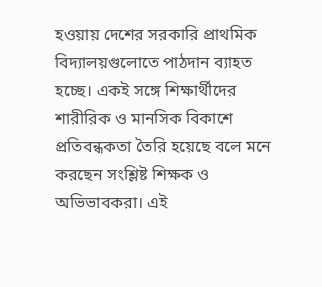হওয়ায় দেশের সরকারি প্রাথমিক বিদ্যালয়গুলোতে পাঠদান ব্যাহত হচ্ছে। একই সঙ্গে শিক্ষার্থীদের শারীরিক ও মানসিক বিকাশে প্রতিবন্ধকতা তৈরি হয়েছে বলে মনে করছেন সংশ্লিষ্ট শিক্ষক ও অভিভাবকরা। এই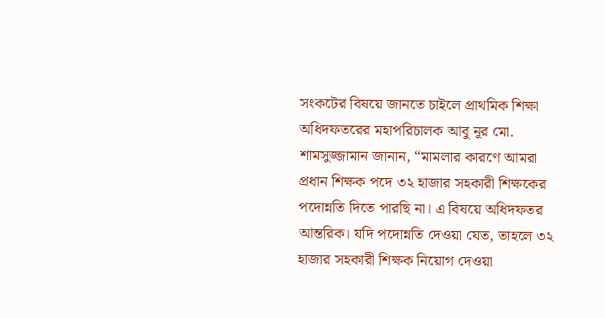সংকটের বিষয়ে জানতে চাইলে প্রাথমিক শিক্ষা অধিদফতরের মহাপরিচালক আবু নূর মো. শামসুজ্জামান জানান, “মামলার কারণে আমরা প্রধান শিক্ষক পদে ৩২ হাজার সহকারী শিক্ষকের পদোন্নতি দিতে পারছি না। এ বিষয়ে অধিদফতর আন্তরিক। যদি পদোন্নতি দেওয়া যেত, তাহলে ৩২ হাজার সহকারী শিক্ষক নিয়োগ দেওয়া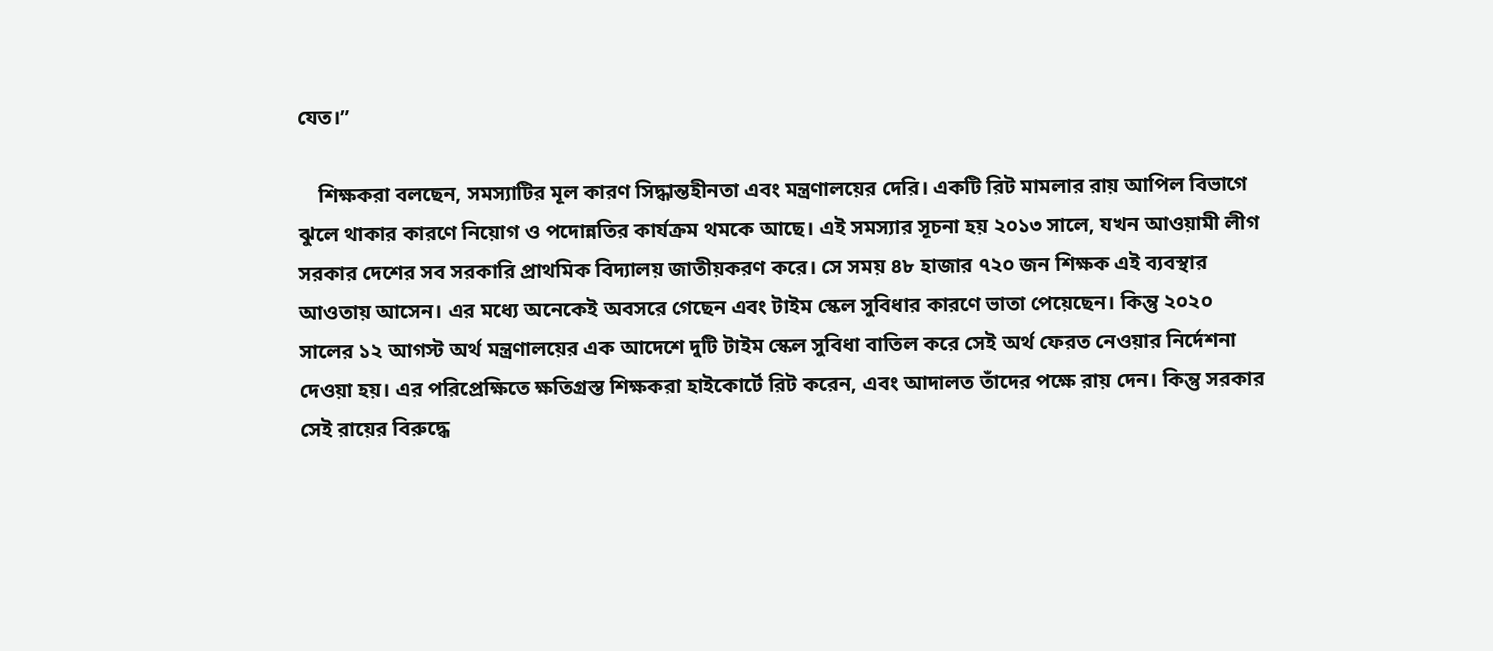যেত।”

    শিক্ষকরা বলছেন, সমস্যাটির মূল কারণ সিদ্ধান্তহীনতা এবং মন্ত্রণালয়ের দেরি। একটি রিট মামলার রায় আপিল বিভাগে ঝুলে থাকার কারণে নিয়োগ ও পদোন্নতির কার্যক্রম থমকে আছে। এই সমস্যার সূচনা হয় ২০১৩ সালে, যখন আওয়ামী লীগ সরকার দেশের সব সরকারি প্রাথমিক বিদ্যালয় জাতীয়করণ করে। সে সময় ৪৮ হাজার ৭২০ জন শিক্ষক এই ব্যবস্থার আওতায় আসেন। এর মধ্যে অনেকেই অবসরে গেছেন এবং টাইম স্কেল সুবিধার কারণে ভাতা পেয়েছেন। কিন্তু ২০২০ সালের ১২ আগস্ট অর্থ মন্ত্রণালয়ের এক আদেশে দুটি টাইম স্কেল সুবিধা বাতিল করে সেই অর্থ ফেরত নেওয়ার নির্দেশনা দেওয়া হয়। এর পরিপ্রেক্ষিতে ক্ষতিগ্রস্ত শিক্ষকরা হাইকোর্টে রিট করেন, এবং আদালত তাঁদের পক্ষে রায় দেন। কিন্তু সরকার সেই রায়ের বিরুদ্ধে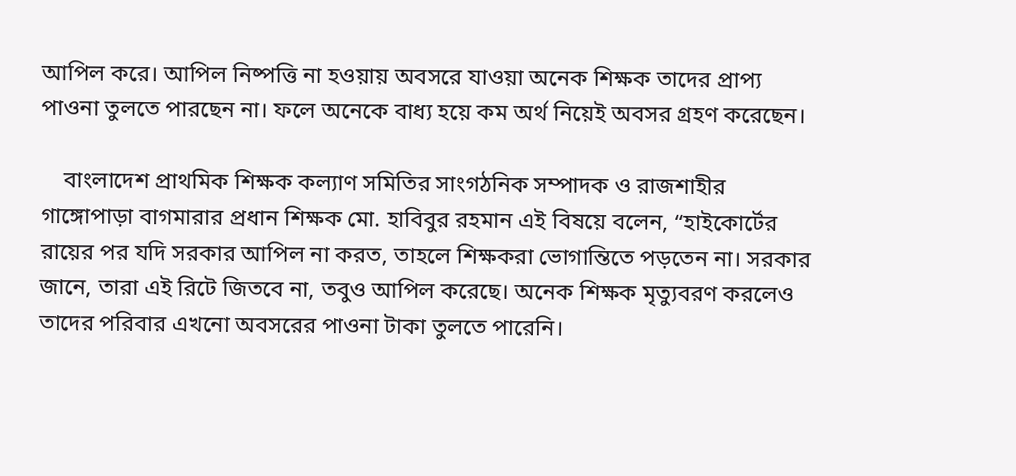আপিল করে। আপিল নিষ্পত্তি না হওয়ায় অবসরে যাওয়া অনেক শিক্ষক তাদের প্রাপ্য পাওনা তুলতে পারছেন না। ফলে অনেকে বাধ্য হয়ে কম অর্থ নিয়েই অবসর গ্রহণ করেছেন।

    বাংলাদেশ প্রাথমিক শিক্ষক কল্যাণ সমিতির সাংগঠনিক সম্পাদক ও রাজশাহীর গাঙ্গোপাড়া বাগমারার প্রধান শিক্ষক মো. হাবিবুর রহমান এই বিষয়ে বলেন, “হাইকোর্টের রায়ের পর যদি সরকার আপিল না করত, তাহলে শিক্ষকরা ভোগান্তিতে পড়তেন না। সরকার জানে, তারা এই রিটে জিতবে না, তবুও আপিল করেছে। অনেক শিক্ষক মৃত্যুবরণ করলেও তাদের পরিবার এখনো অবসরের পাওনা টাকা তুলতে পারেনি।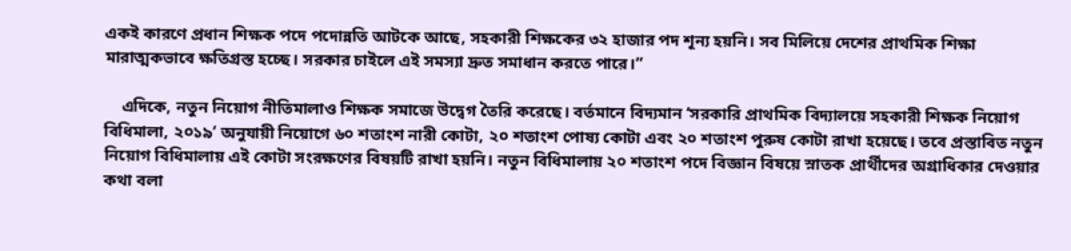একই কারণে প্রধান শিক্ষক পদে পদোন্নতি আটকে আছে, সহকারী শিক্ষকের ৩২ হাজার পদ শূন্য হয়নি। সব মিলিয়ে দেশের প্রাথমিক শিক্ষা মারাত্মকভাবে ক্ষতিগ্রস্ত হচ্ছে। সরকার চাইলে এই সমস্যা দ্রুত সমাধান করতে পারে।”

    এদিকে, নতুন নিয়োগ নীতিমালাও শিক্ষক সমাজে উদ্বেগ তৈরি করেছে। বর্তমানে বিদ্যমান ‘সরকারি প্রাথমিক বিদ্যালয়ে সহকারী শিক্ষক নিয়োগ বিধিমালা, ২০১৯’ অনুযায়ী নিয়োগে ৬০ শতাংশ নারী কোটা, ২০ শতাংশ পোষ্য কোটা এবং ২০ শতাংশ পুরুষ কোটা রাখা হয়েছে। তবে প্রস্তাবিত নতুন নিয়োগ বিধিমালায় এই কোটা সংরক্ষণের বিষয়টি রাখা হয়নি। নতুন বিধিমালায় ২০ শতাংশ পদে বিজ্ঞান বিষয়ে স্নাতক প্রার্থীদের অগ্রাধিকার দেওয়ার কথা বলা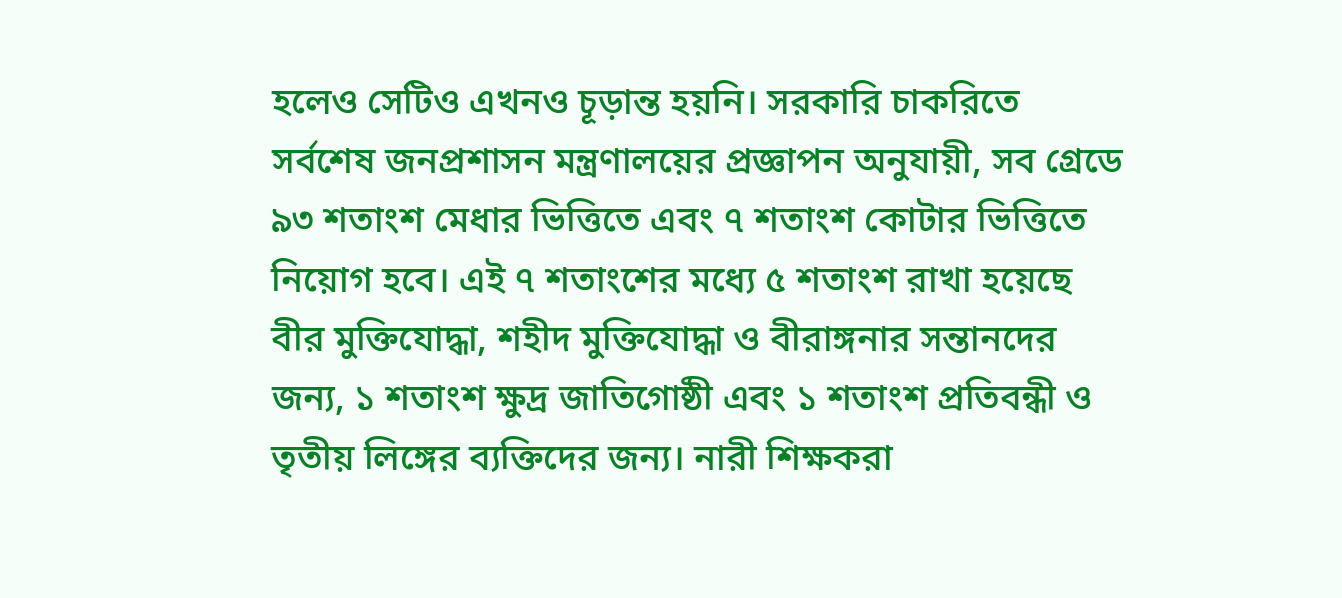হলেও সেটিও এখনও চূড়ান্ত হয়নি। সরকারি চাকরিতে সর্বশেষ জনপ্রশাসন মন্ত্রণালয়ের প্রজ্ঞাপন অনুযায়ী, সব গ্রেডে ৯৩ শতাংশ মেধার ভিত্তিতে এবং ৭ শতাংশ কোটার ভিত্তিতে নিয়োগ হবে। এই ৭ শতাংশের মধ্যে ৫ শতাংশ রাখা হয়েছে বীর মুক্তিযোদ্ধা, শহীদ মুক্তিযোদ্ধা ও বীরাঙ্গনার সন্তানদের জন্য, ১ শতাংশ ক্ষুদ্র জাতিগোষ্ঠী এবং ১ শতাংশ প্রতিবন্ধী ও তৃতীয় লিঙ্গের ব্যক্তিদের জন্য। নারী শিক্ষকরা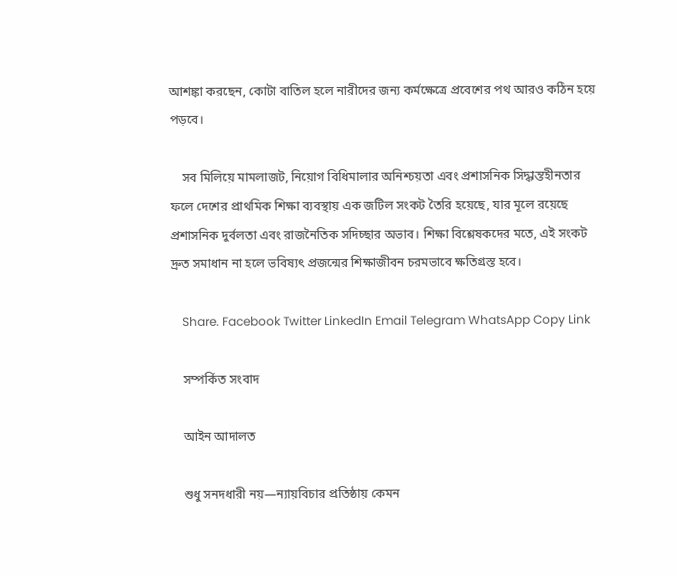আশঙ্কা করছেন, কোটা বাতিল হলে নারীদের জন্য কর্মক্ষেত্রে প্রবেশের পথ আরও কঠিন হয়ে পড়বে।

    সব মিলিয়ে মামলাজট, নিয়োগ বিধিমালার অনিশ্চয়তা এবং প্রশাসনিক সিদ্ধান্তহীনতার ফলে দেশের প্রাথমিক শিক্ষা ব্যবস্থায় এক জটিল সংকট তৈরি হয়েছে, যার মূলে রয়েছে প্রশাসনিক দুর্বলতা এবং রাজনৈতিক সদিচ্ছার অভাব। শিক্ষা বিশ্লেষকদের মতে, এই সংকট দ্রুত সমাধান না হলে ভবিষ্যৎ প্রজন্মের শিক্ষাজীবন চরমভাবে ক্ষতিগ্রস্ত হবে।

    Share. Facebook Twitter LinkedIn Email Telegram WhatsApp Copy Link

    সম্পর্কিত সংবাদ

    আইন আদালত

    শুধু সনদধারী নয়—ন্যায়বিচার প্রতিষ্ঠায় কেমন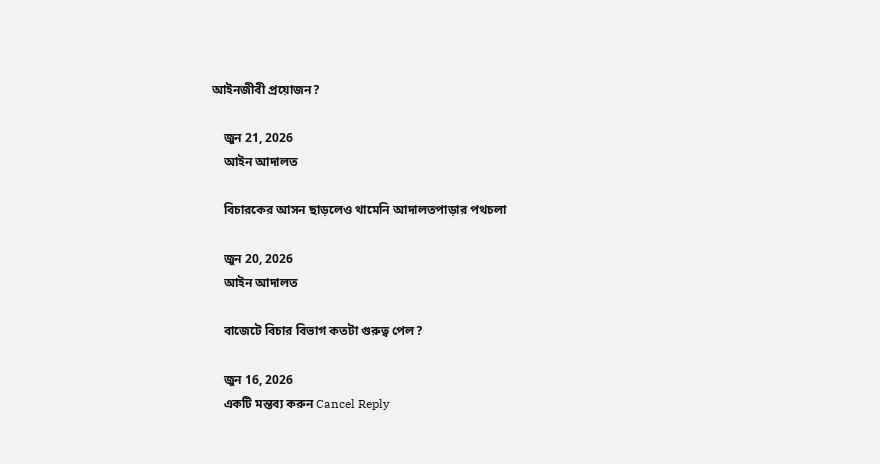আইনজীবী প্রয়োজন?

    জুন 21, 2026
    আইন আদালত

    বিচারকের আসন ছাড়লেও থামেনি আদালতপাড়ার পথচলা

    জুন 20, 2026
    আইন আদালত

    বাজেটে বিচার বিভাগ কতটা গুরুত্ব পেল?

    জুন 16, 2026
    একটি মন্তব্য করুন Cancel Reply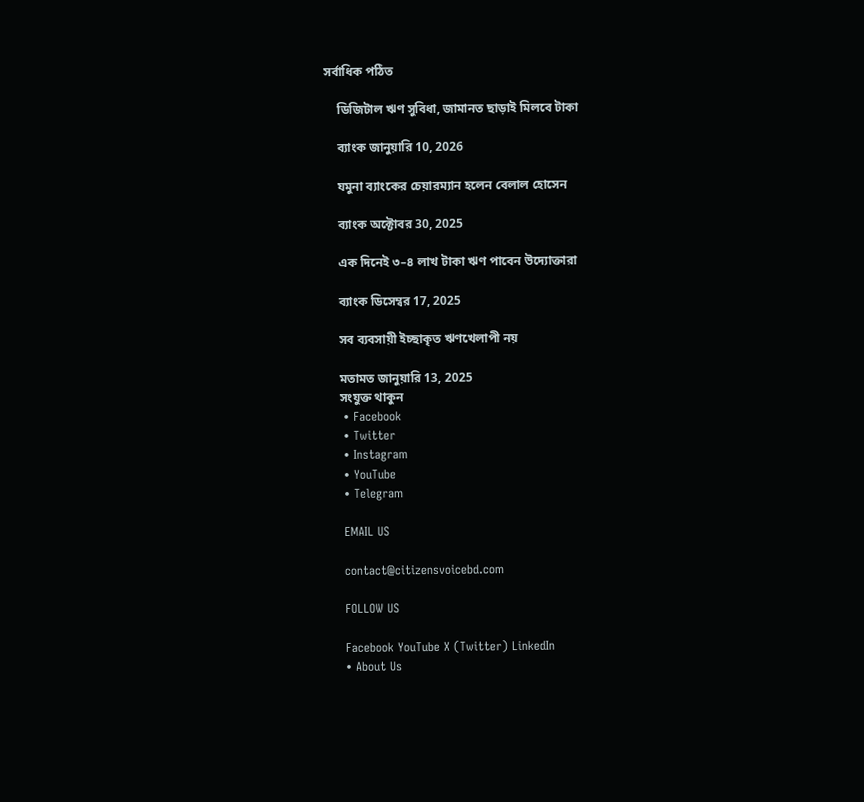সর্বাধিক পঠিত

    ডিজিটাল ঋণ সুবিধা, জামানত ছাড়াই মিলবে টাকা

    ব্যাংক জানুয়ারি 10, 2026

    যমুনা ব্যাংকের চেয়ারম্যান হলেন বেলাল হোসেন

    ব্যাংক অক্টোবর 30, 2025

    এক দিনেই ৩–৪ লাখ টাকা ঋণ পাবেন উদ্যোক্তারা

    ব্যাংক ডিসেম্বর 17, 2025

    সব ব্যবসায়ী ইচ্ছাকৃত ঋণখেলাপী নয়

    মতামত জানুয়ারি 13, 2025
    সংযুক্ত থাকুন
    • Facebook
    • Twitter
    • Instagram
    • YouTube
    • Telegram

    EMAIL US

    contact@citizensvoicebd.com

    FOLLOW US

    Facebook YouTube X (Twitter) LinkedIn
    • About Us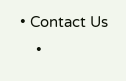• Contact Us
    •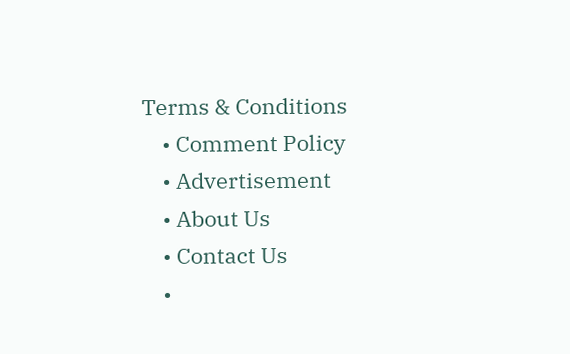Terms & Conditions
    • Comment Policy
    • Advertisement
    • About Us
    • Contact Us
    •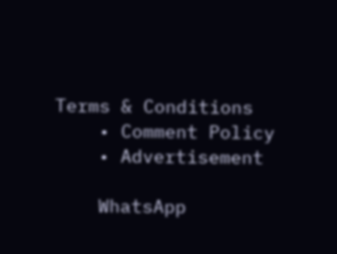Terms & Conditions
    • Comment Policy
    • Advertisement

    WhatsApp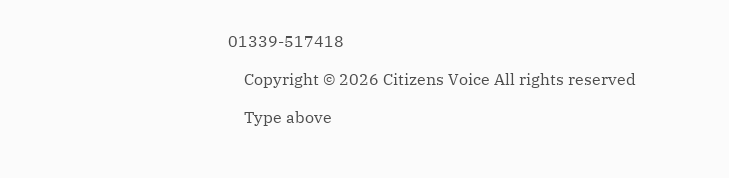01339-517418

    Copyright © 2026 Citizens Voice All rights reserved

    Type above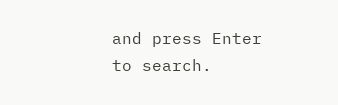and press Enter to search.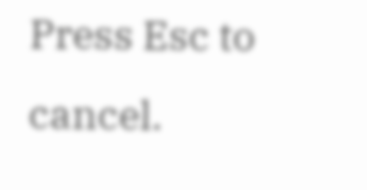Press Esc to cancel.